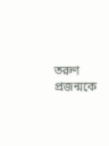তরুণ প্রজন্মকে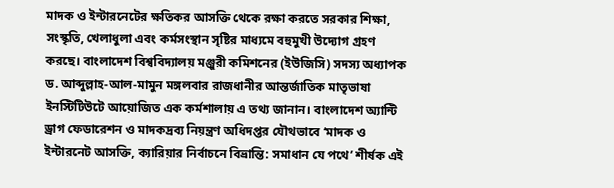মাদক ও ইন্টারনেটের ক্ষতিকর আসক্তি থেকে রক্ষা করতে সরকার শিক্ষা, সংস্কৃতি, খেলাধুলা এবং কর্মসংস্থান সৃষ্টির মাধ্যমে বহুমুখী উদ্যোগ গ্রহণ করছে। বাংলাদেশ বিশ্ববিদ্যালয় মঞ্জুরী কমিশনের (ইউজিসি) সদস্য অধ্যাপক ড. আব্দুল্লাহ-আল-মামুন মঙ্গলবার রাজধানীর আন্তর্জাতিক মাতৃভাষা ইনস্টিটিউটে আয়োজিত এক কর্মশালায় এ তথ্য জানান। বাংলাদেশ অ্যান্টি ড্রাগ ফেডারেশন ও মাদকদ্রব্য নিয়ন্ত্রণ অধিদপ্তর যৌথভাবে ‘মাদক ও ইন্টারনেট আসক্তি, ক্যারিয়ার নির্বাচনে বিভ্রান্তি: সমাধান যে পথে’ শীর্ষক এই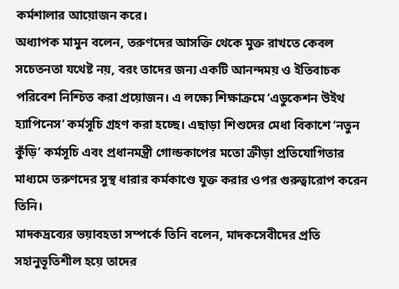কর্মশালার আয়োজন করে।
অধ্যাপক মামুন বলেন, তরুণদের আসক্তি থেকে মুক্ত রাখতে কেবল সচেতনতা যথেষ্ট নয়, বরং তাদের জন্য একটি আনন্দময় ও ইতিবাচক পরিবেশ নিশ্চিত করা প্রয়োজন। এ লক্ষ্যে শিক্ষাক্রমে ‘এডুকেশন উইথ হ্যাপিনেস’ কর্মসূচি গ্রহণ করা হচ্ছে। এছাড়া শিশুদের মেধা বিকাশে ‘নতুন কুঁড়ি’ কর্মসূচি এবং প্রধানমন্ত্রী গোল্ডকাপের মতো ক্রীড়া প্রতিযোগিতার মাধ্যমে তরুণদের সুস্থ ধারার কর্মকাণ্ডে যুক্ত করার ওপর গুরুত্বারোপ করেন তিনি।
মাদকদ্রব্যের ভয়াবহতা সম্পর্কে তিনি বলেন, মাদকসেবীদের প্রতি সহানুভূতিশীল হয়ে তাদের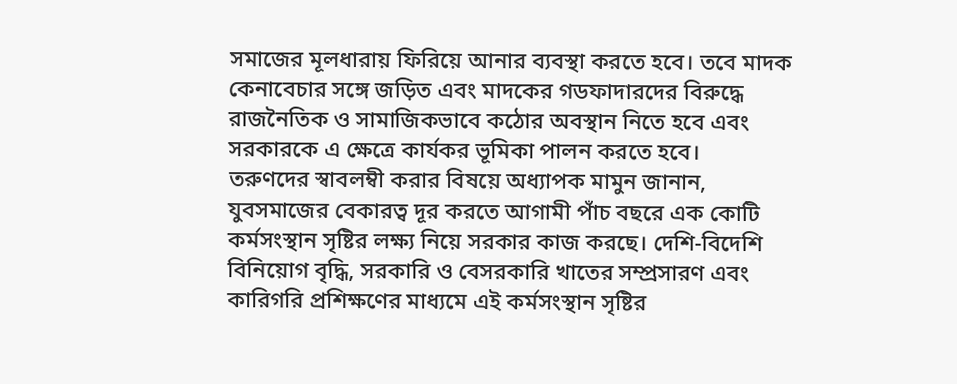সমাজের মূলধারায় ফিরিয়ে আনার ব্যবস্থা করতে হবে। তবে মাদক কেনাবেচার সঙ্গে জড়িত এবং মাদকের গডফাদারদের বিরুদ্ধে রাজনৈতিক ও সামাজিকভাবে কঠোর অবস্থান নিতে হবে এবং সরকারকে এ ক্ষেত্রে কার্যকর ভূমিকা পালন করতে হবে।
তরুণদের স্বাবলম্বী করার বিষয়ে অধ্যাপক মামুন জানান, যুবসমাজের বেকারত্ব দূর করতে আগামী পাঁচ বছরে এক কোটি কর্মসংস্থান সৃষ্টির লক্ষ্য নিয়ে সরকার কাজ করছে। দেশি-বিদেশি বিনিয়োগ বৃদ্ধি, সরকারি ও বেসরকারি খাতের সম্প্রসারণ এবং কারিগরি প্রশিক্ষণের মাধ্যমে এই কর্মসংস্থান সৃষ্টির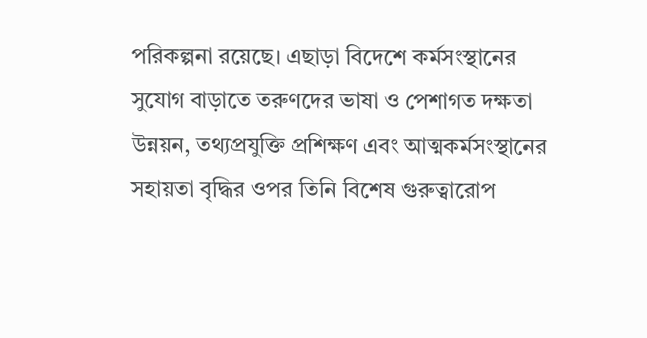পরিকল্পনা রয়েছে। এছাড়া বিদেশে কর্মসংস্থানের সুযোগ বাড়াতে তরুণদের ভাষা ও পেশাগত দক্ষতা উন্নয়ন, তথ্যপ্রযুক্তি প্রশিক্ষণ এবং আত্মকর্মসংস্থানের সহায়তা বৃদ্ধির ওপর তিনি বিশেষ গুরুত্বারোপ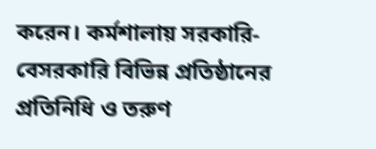করেন। কর্মশালায় সরকারি-বেসরকারি বিভিন্ন প্রতিষ্ঠানের প্রতিনিধি ও তরুণ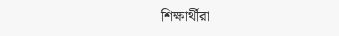শিক্ষার্থীরা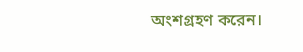অংশগ্রহণ করেন।